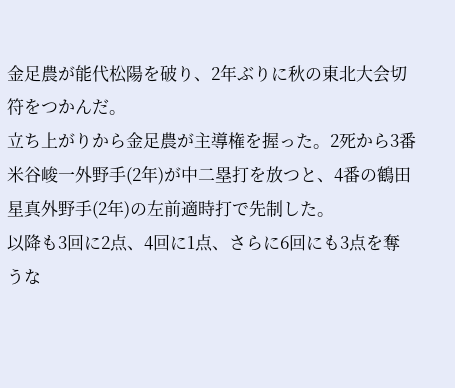金足農が能代松陽を破り、2年ぶりに秋の東北大会切符をつかんだ。
立ち上がりから金足農が主導権を握った。2死から3番米谷峻一外野手(2年)が中二塁打を放つと、4番の鶴田星真外野手(2年)の左前適時打で先制した。
以降も3回に2点、4回に1点、さらに6回にも3点を奪うな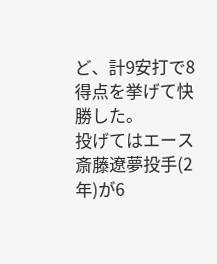ど、計9安打で8得点を挙げて快勝した。
投げてはエース斎藤遼夢投手(2年)が6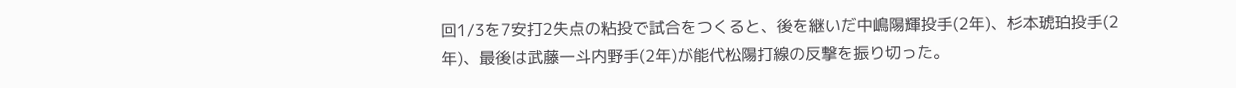回1/3を7安打2失点の粘投で試合をつくると、後を継いだ中嶋陽輝投手(2年)、杉本琥珀投手(2年)、最後は武藤一斗内野手(2年)が能代松陽打線の反撃を振り切った。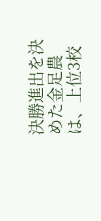決勝進出を決めた金足農は、上位3校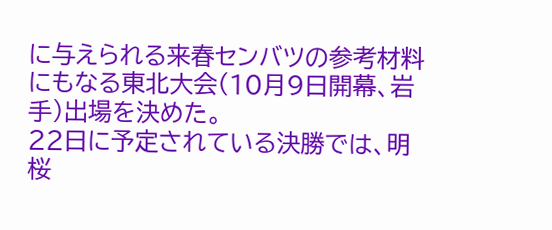に与えられる来春センバツの参考材料にもなる東北大会(10月9日開幕、岩手)出場を決めた。
22日に予定されている決勝では、明桜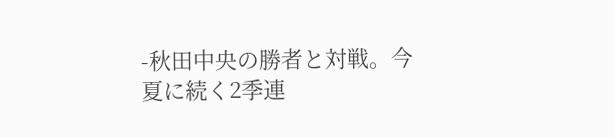-秋田中央の勝者と対戦。今夏に続く2季連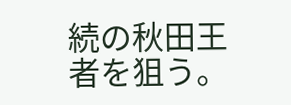続の秋田王者を狙う。